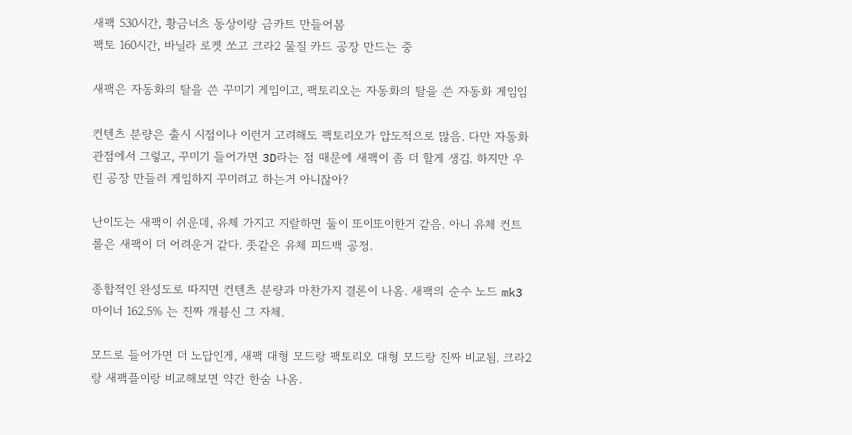새팩 530시간, 황금너츠 동상이랑 금카트 만들어봄
팩토 160시간, 바닐라 로켓 쏘고 크라2 물질 카드 공장 만드는 중

새팩은 자동화의 탈을 쓴 꾸미기 게임이고, 팩토리오는 자동화의 탈을 쓴 자동화 게임임

컨텐츠 분량은 출시 시점이나 이런거 고려해도 팩토리오가 압도적으로 많음. 다만 자동화 관점에서 그렇고, 꾸미기 들어가면 3D라는 점 때문에 새팩이 좀 더 할게 생김. 하지만 우린 공장 만들러 게임하지 꾸미려고 하는거 아니잖아?

난이도는 새팩이 쉬운데, 유체 가지고 지랄하면 둘이 또이또이한거 같음. 아니 유체 컨트롤은 새팩이 더 어려운거 같다. 좃같은 유체 피드백 공정.

종합적인 완성도로 따지면 컨텐츠 분량과 마찬가지 결론이 나옴. 새팩의 순수 노드 mk3 마이너 162.5% 는 진짜 개븅신 그 자체.

모드로 들어가면 더 노답인게, 새팩 대형 모드랑 팩토리오 대형 모드랑 진짜 비교됨. 크라2랑 새팩플이랑 비교해보면 약간 한숨 나옴.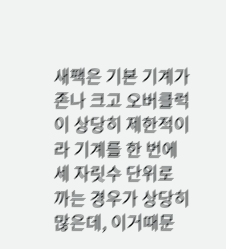새팩은 기본 기계가 존나 크고 오버클럭이 상당히 제한적이라 기계를 한 번에 세 자릿수 단위로 까는 경우가 상당히 많은데, 이거때문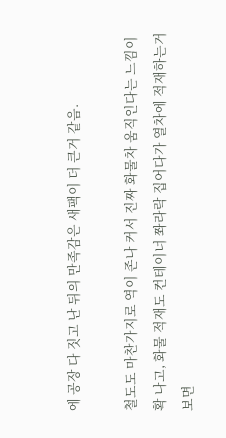에 공장 다 짓고 난 뒤의 만족감은 새팩이 더 큰거 같음.

철도도 마찬가지로 역이 존나 커서 진짜 화물차 움직인다는 느낌이 확 나고, 화물 적재도 컨테이너 쫘라락 집어다가 열차에 적재하는거 보면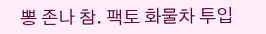뽕 존나 참. 팩토 화물차 투입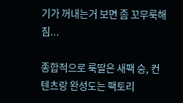기가 꺼내는거 보면 좀 꼬무룩해짐...

종합적으로 룩딸은 새팩 승, 컨텐츠랑 완성도는 팩토리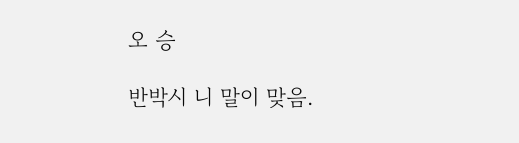오 승

반박시 니 말이 맞음.